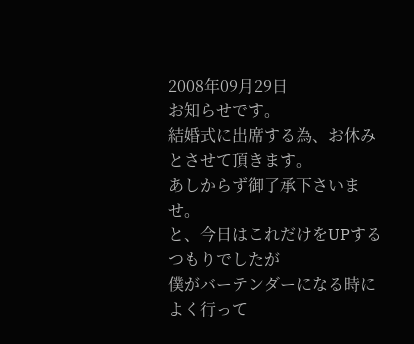2008年09月29日
お知らせです。
結婚式に出席する為、お休みとさせて頂きます。
あしからず御了承下さいませ。
と、今日はこれだけをUPするつもりでしたが
僕がバーテンダーになる時によく行って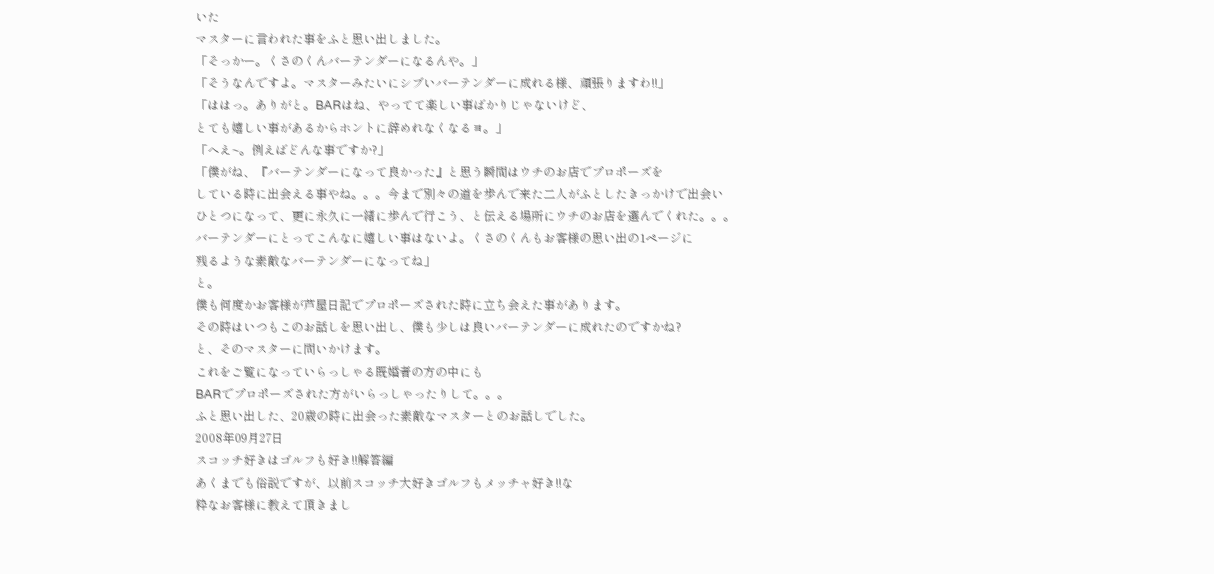いた
マスターに言われた事をふと思い出しました。
「そっかー。くさのくんバーテンダーになるんや。」
「そうなんですよ。マスターみたいにシブいバーテンダーに成れる様、頑張りますわ!!」
「ははっ。ありがと。BARはね、やってて楽しい事ばかりじゃないけど、
とても嬉しい事があるからホントに辞めれなくなるヨ。」
「へえ~。例えばどんな事ですか?」
「僕がね、『バーテンダーになって良かった』と思う瞬間はウチのお店でプロポーズを
している時に出会える事やね。。。今まで別々の道を歩んで来た二人がふとしたきっかけで出会い
ひとつになって、更に永久に一緒に歩んで行こう、と伝える場所にウチのお店を選んでくれた。。。
バーテンダーにとってこんなに嬉しい事はないよ。くさのくんもお客様の思い出の1ページに
残るような素敵なバーテンダーになってね」
と。
僕も何度かお客様が芦屋日記でプロポーズされた時に立ち会えた事があります。
その時はいつもこのお話しを思い出し、僕も少しは良いバーテンダーに成れたのですかね?
と、そのマスターに問いかけます。
これをご覧になっていらっしゃる既婚者の方の中にも
BARでプロポーズされた方がいらっしゃったりして。。。
ふと思い出した、20歳の時に出会った素敵なマスターとのお話しでした。
2008年09月27日
スコッチ好きはゴルフも好き!!解答編
あくまでも俗説ですが、以前スコッチ大好きゴルフもメッチャ好き!!な
粋なお客様に教えて頂きまし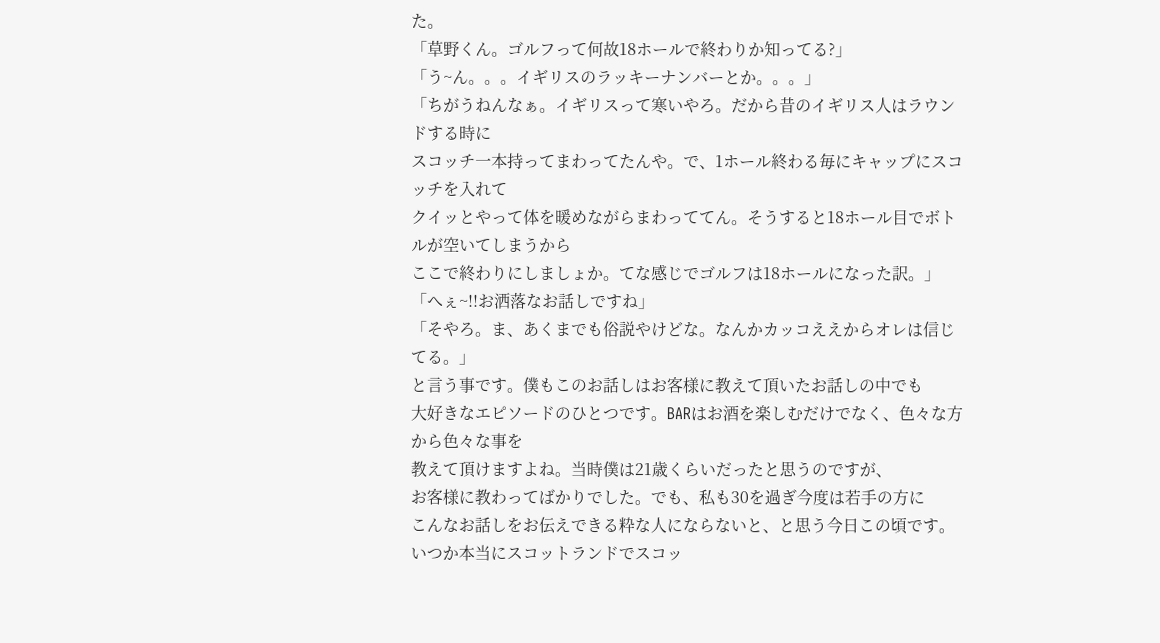た。
「草野くん。ゴルフって何故18ホールで終わりか知ってる?」
「う~ん。。。イギリスのラッキーナンバーとか。。。」
「ちがうねんなぁ。イギリスって寒いやろ。だから昔のイギリス人はラウンドする時に
スコッチ一本持ってまわってたんや。で、1ホール終わる毎にキャップにスコッチを入れて
クイッとやって体を暖めながらまわっててん。そうすると18ホール目でボトルが空いてしまうから
ここで終わりにしましょか。てな感じでゴルフは18ホールになった訳。」
「へぇ~!!お洒落なお話しですね」
「そやろ。ま、あくまでも俗説やけどな。なんかカッコええからオレは信じてる。」
と言う事です。僕もこのお話しはお客様に教えて頂いたお話しの中でも
大好きなエピソードのひとつです。BARはお酒を楽しむだけでなく、色々な方から色々な事を
教えて頂けますよね。当時僕は21歳くらいだったと思うのですが、
お客様に教わってばかりでした。でも、私も30を過ぎ今度は若手の方に
こんなお話しをお伝えできる粋な人にならないと、と思う今日この頃です。
いつか本当にスコットランドでスコッ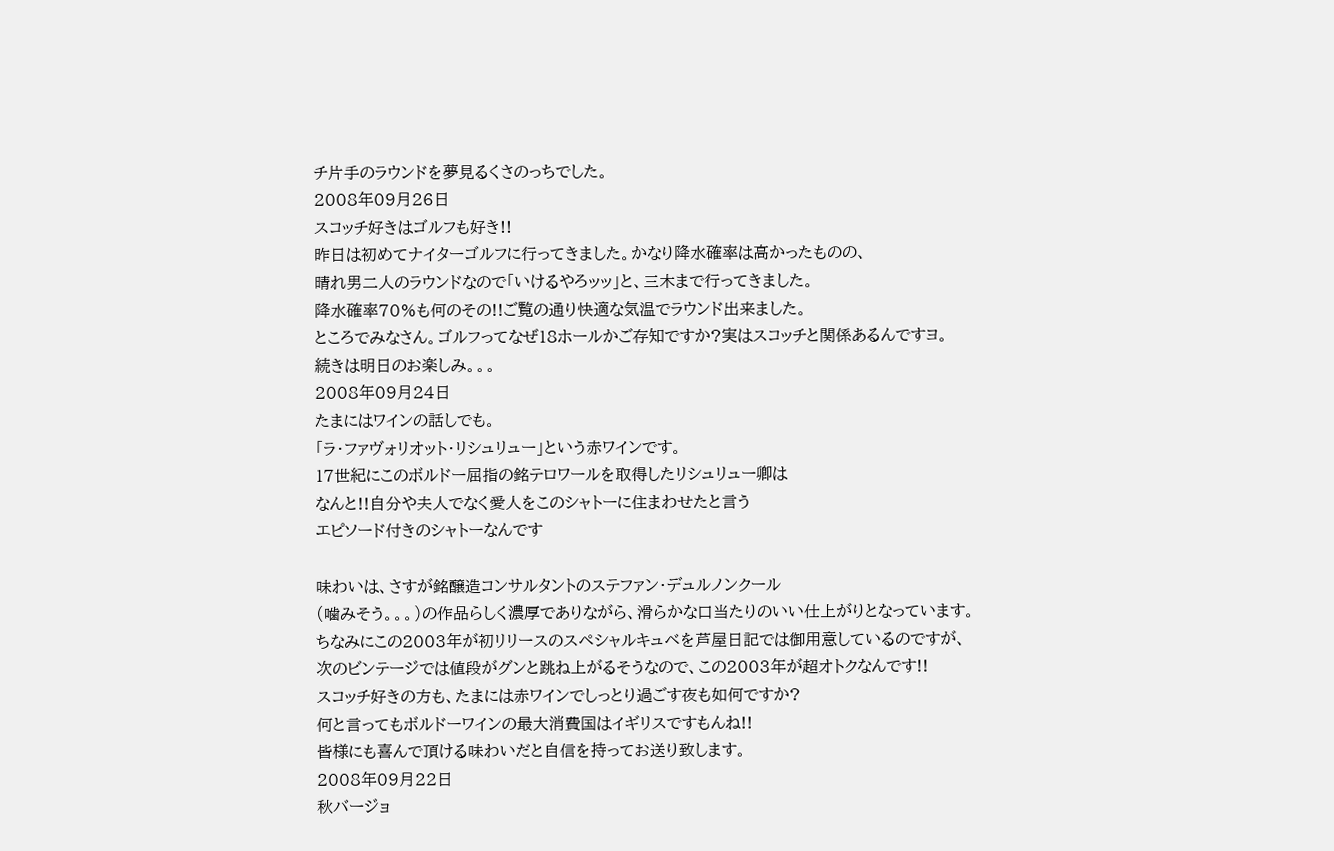チ片手のラウンドを夢見るくさのっちでした。
2008年09月26日
スコッチ好きはゴルフも好き!!
昨日は初めてナイターゴルフに行ってきました。かなり降水確率は高かったものの、
晴れ男二人のラウンドなので「いけるやろッッ」と、三木まで行ってきました。
降水確率70%も何のその!!ご覧の通り快適な気温でラウンド出来ました。
ところでみなさん。ゴルフってなぜ18ホールかご存知ですか?実はスコッチと関係あるんですヨ。
続きは明日のお楽しみ。。。
2008年09月24日
たまにはワインの話しでも。
「ラ・ファヴォリオット・リシュリュー」という赤ワインです。
17世紀にこのボルドー屈指の銘テロワールを取得したリシュリュー卿は
なんと!!自分や夫人でなく愛人をこのシャトーに住まわせたと言う
エピソード付きのシャトーなんです

味わいは、さすが銘醸造コンサルタントのステファン・デュルノンクール
(噛みそう。。。)の作品らしく濃厚でありながら、滑らかな口当たりのいい仕上がりとなっています。
ちなみにこの2003年が初リリースのスペシャルキュベを芦屋日記では御用意しているのですが、
次のビンテージでは値段がグンと跳ね上がるそうなので、この2003年が超オトクなんです!!
スコッチ好きの方も、たまには赤ワインでしっとり過ごす夜も如何ですか?
何と言ってもボルドーワインの最大消費国はイギリスですもんね!!
皆様にも喜んで頂ける味わいだと自信を持ってお送り致します。
2008年09月22日
秋バージョ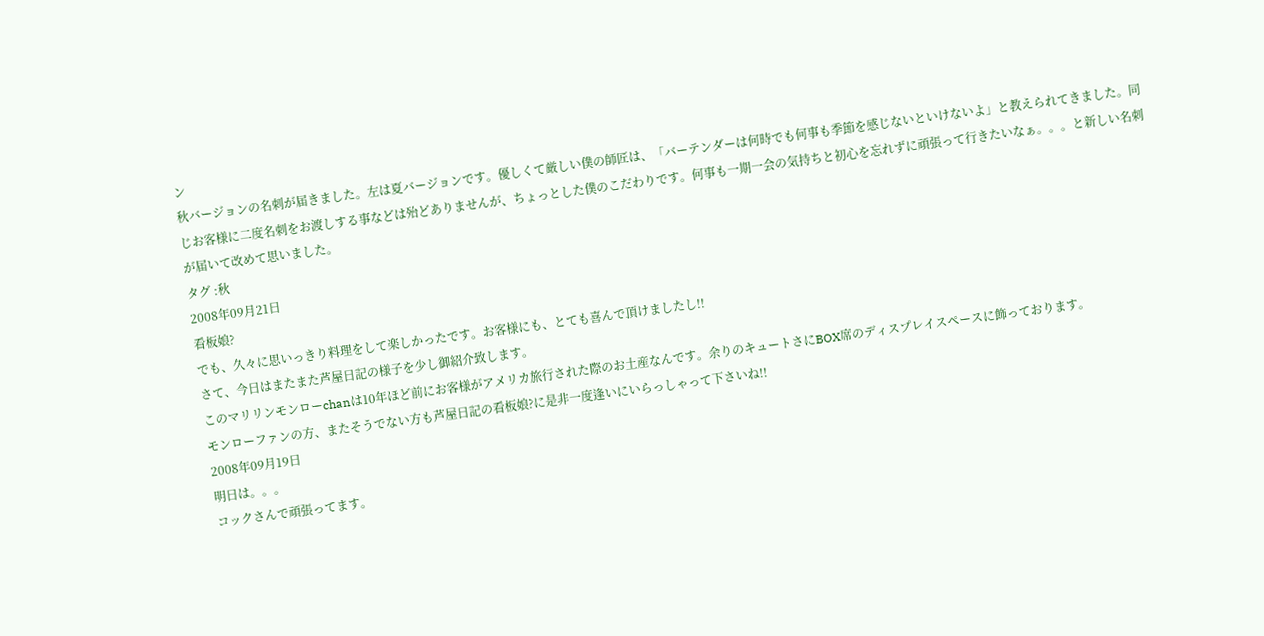ン
秋バージョンの名刺が届きました。左は夏バージョンです。優しくて厳しい僕の師匠は、「バーテンダーは何時でも何事も季節を感じないといけないよ」と教えられてきました。同じお客様に二度名刺をお渡しする事などは殆どありませんが、ちょっとした僕のこだわりです。何事も一期一会の気持ちと初心を忘れずに頑張って行きたいなぁ。。。と新しい名刺が届いて改めて思いました。
タグ :秋
2008年09月21日
看板娘?
でも、久々に思いっきり料理をして楽しかったです。お客様にも、とても喜んで頂けましたし!!
さて、今日はまたまた芦屋日記の様子を少し御紹介致します。
このマリリンモンローchanは10年ほど前にお客様がアメリカ旅行された際のお土産なんです。余りのキュートさにBOX席のディスプレイスペースに飾っております。
モンローファンの方、またそうでない方も芦屋日記の看板娘?に是非一度逢いにいらっしゃって下さいね!!
2008年09月19日
明日は。。。
コックさんで頑張ってます。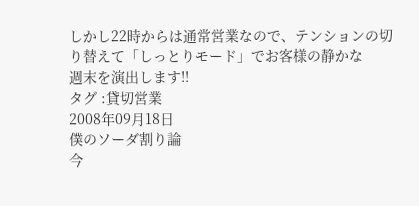しかし22時からは通常営業なので、テンションの切り替えて「しっとりモード」でお客様の静かな
週末を演出します!!
タグ :貸切営業
2008年09月18日
僕のソーダ割り論
今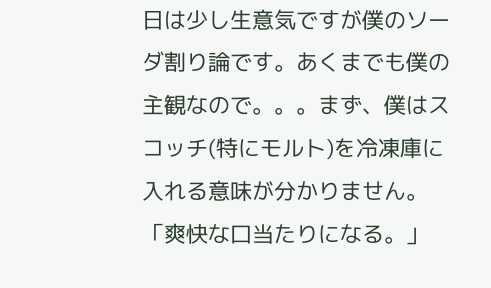日は少し生意気ですが僕のソーダ割り論です。あくまでも僕の主観なので。。。まず、僕はスコッチ(特にモルト)を冷凍庫に入れる意味が分かりません。「爽快な口当たりになる。」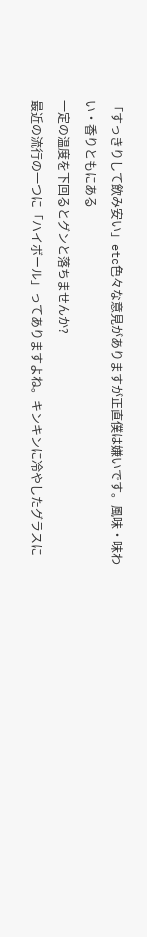「すっきりして飲み安い」etc色々な意見がありますが正直僕は嫌いです。風味・味わい・香りともにある
一定の温度を下回るとグンと落ちませんか?
最近の流行の一つに「ハイボール」ってありますよね。キンキンに冷やしたグラスに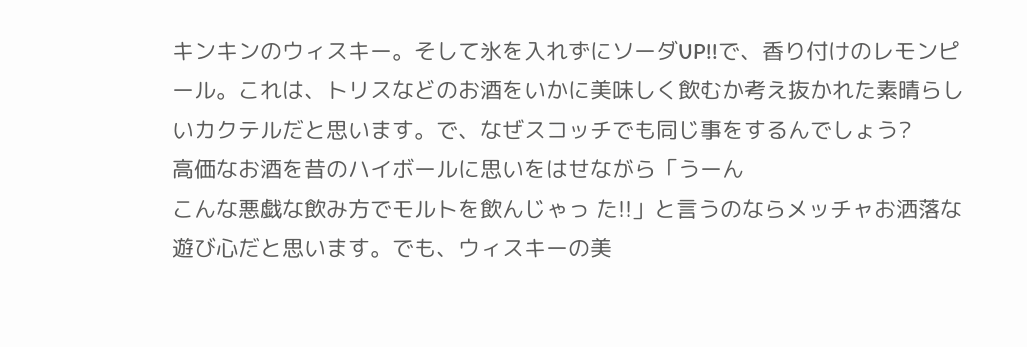キンキンのウィスキー。そして氷を入れずにソーダUP!!で、香り付けのレモンピール。これは、トリスなどのお酒をいかに美味しく飲むか考え抜かれた素晴らしいカクテルだと思います。で、なぜスコッチでも同じ事をするんでしょう?
高価なお酒を昔のハイボールに思いをはせながら「うーん
こんな悪戯な飲み方でモルトを飲んじゃっ た!!」と言うのならメッチャお洒落な遊び心だと思います。でも、ウィスキーの美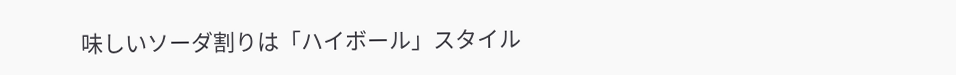味しいソーダ割りは「ハイボール」スタイル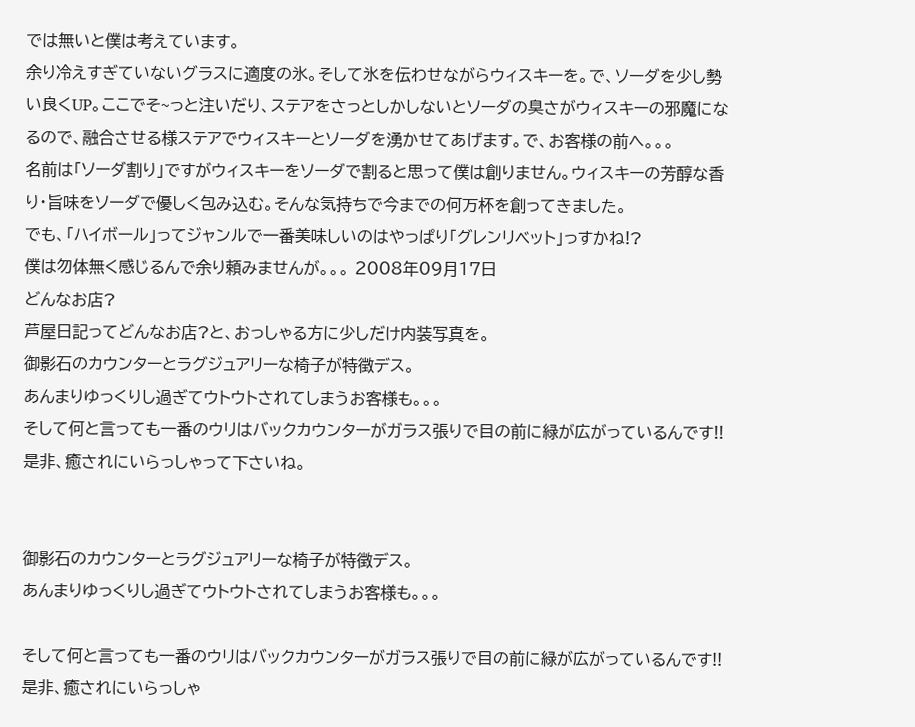では無いと僕は考えています。
余り冷えすぎていないグラスに適度の氷。そして氷を伝わせながらウィスキーを。で、ソーダを少し勢い良くUP。ここでそ~っと注いだり、ステアをさっとしかしないとソーダの臭さがウィスキーの邪魔になるので、融合させる様ステアでウィスキーとソーダを湧かせてあげます。で、お客様の前へ。。。
名前は「ソーダ割り」ですがウィスキーをソーダで割ると思って僕は創りません。ウィスキーの芳醇な香り・旨味をソーダで優しく包み込む。そんな気持ちで今までの何万杯を創ってきました。
でも、「ハイボール」ってジャンルで一番美味しいのはやっぱり「グレンリベット」っすかね!?
僕は勿体無く感じるんで余り頼みませんが。。。 2008年09月17日
どんなお店?
芦屋日記ってどんなお店?と、おっしゃる方に少しだけ内装写真を。
御影石のカウンターとラグジュアリーな椅子が特徴デス。
あんまりゆっくりし過ぎてウトウトされてしまうお客様も。。。
そして何と言っても一番のウリはバックカウンターがガラス張りで目の前に緑が広がっているんです!!
是非、癒されにいらっしゃって下さいね。


御影石のカウンターとラグジュアリーな椅子が特徴デス。
あんまりゆっくりし過ぎてウトウトされてしまうお客様も。。。

そして何と言っても一番のウリはバックカウンターがガラス張りで目の前に緑が広がっているんです!!
是非、癒されにいらっしゃ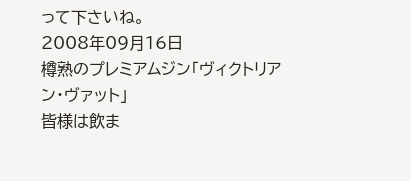って下さいね。
2008年09月16日
樽熟のプレミアムジン「ヴィクトリアン・ヴァット」
皆様は飲ま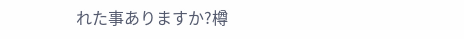れた事ありますか?樽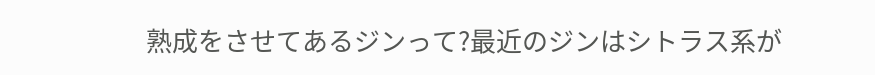熟成をさせてあるジンって?最近のジンはシトラス系が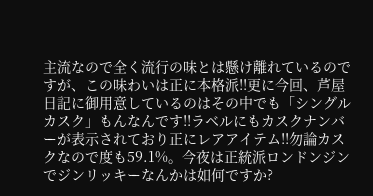主流なので全く流行の味とは懸け離れているのですが、この味わいは正に本格派!!更に今回、芦屋日記に御用意しているのはその中でも「シングルカスク」もんなんです!!ラベルにもカスクナンバーが表示されており正にレアアイテム!!勿論カスクなので度も59.1%。今夜は正統派ロンドンジンでジンリッキーなんかは如何ですか?